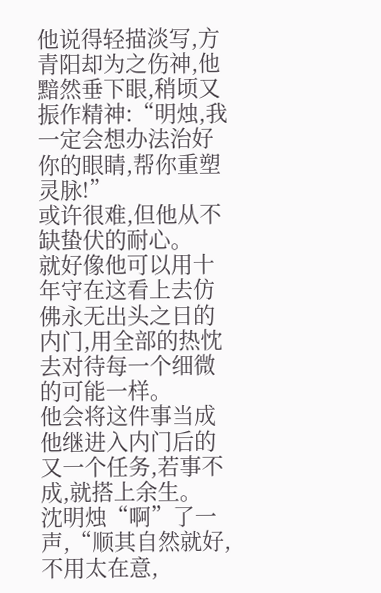他说得轻描淡写,方青阳却为之伤神,他黯然垂下眼,稍顷又振作精神:“明烛,我一定会想办法治好你的眼睛,帮你重塑灵脉!”
或许很难,但他从不缺蛰伏的耐心。
就好像他可以用十年守在这看上去仿佛永无出头之日的内门,用全部的热忱去对待每一个细微的可能一样。
他会将这件事当成他继进入内门后的又一个任务,若事不成,就搭上余生。
沈明烛“啊”了一声,“顺其自然就好,不用太在意,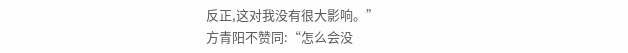反正,这对我没有很大影响。”
方青阳不赞同:“怎么会没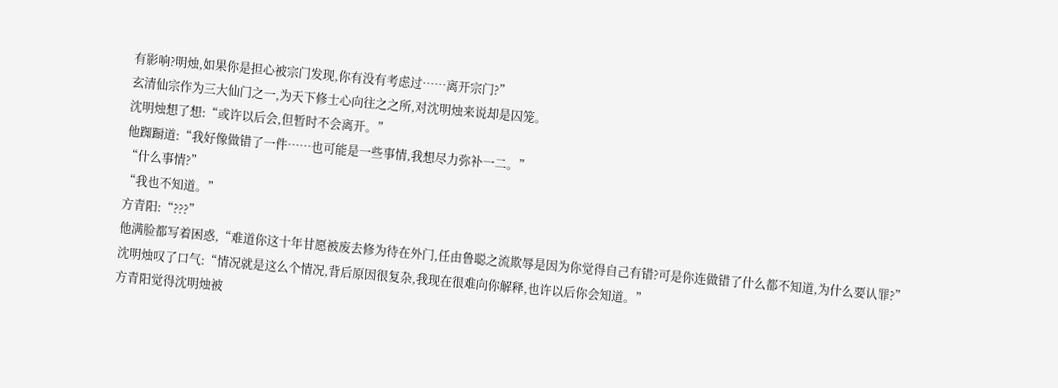有影响?明烛,如果你是担心被宗门发现,你有没有考虑过……离开宗门?”
玄清仙宗作为三大仙门之一,为天下修士心向往之之所,对沈明烛来说却是囚笼。
沈明烛想了想:“或许以后会,但暂时不会离开。”
他踟蹰道:“我好像做错了一件……也可能是一些事情,我想尽力弥补一二。”
“什么事情?”
“我也不知道。”
方青阳:“???”
他满脸都写着困惑,“难道你这十年甘愿被废去修为待在外门,任由鲁聪之流欺辱是因为你觉得自己有错?可是你连做错了什么都不知道,为什么要认罪?”
沈明烛叹了口气:“情况就是这么个情况,背后原因很复杂,我现在很难向你解释,也许以后你会知道。”
方青阳觉得沈明烛被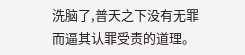洗脑了,普天之下没有无罪而逼其认罪受责的道理。